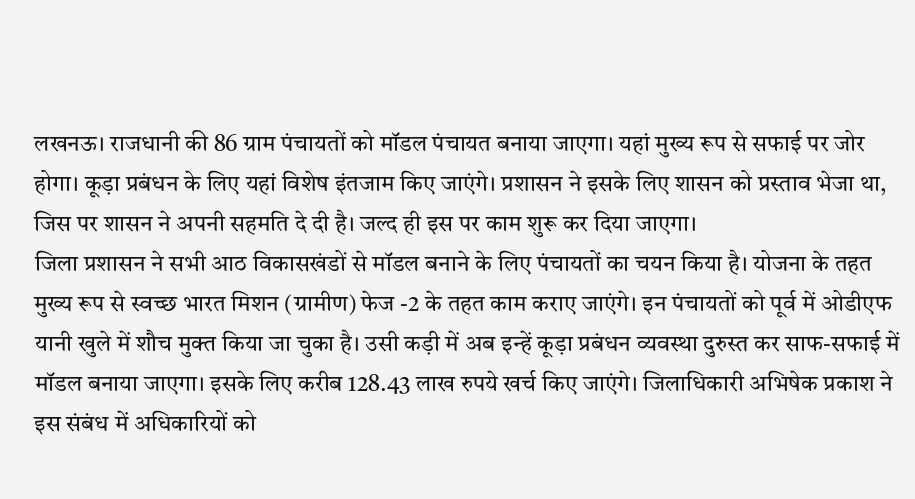लखनऊ। राजधानी की 86 ग्राम पंचायतों को मॉडल पंचायत बनाया जाएगा। यहां मुख्य रूप से सफाई पर जोर होगा। कूड़ा प्रबंधन के लिए यहां विशेष इंतजाम किए जाएंगे। प्रशासन ने इसके लिए शासन को प्रस्ताव भेजा था, जिस पर शासन ने अपनी सहमति दे दी है। जल्द ही इस पर काम शुरू कर दिया जाएगा।
जिला प्रशासन ने सभी आठ विकासखंडों से मॉडल बनाने के लिए पंचायतों का चयन किया है। योजना के तहत मुख्य रूप से स्वच्छ भारत मिशन (ग्रामीण) फेज -2 के तहत काम कराए जाएंगे। इन पंचायतों को पूर्व में ओडीएफ यानी खुले में शौच मुक्त किया जा चुका है। उसी कड़ी में अब इन्हें कूड़ा प्रबंधन व्यवस्था दुरुस्त कर साफ-सफाई में मॉडल बनाया जाएगा। इसके लिए करीब 128.43 लाख रुपये खर्च किए जाएंगे। जिलाधिकारी अभिषेक प्रकाश ने इस संबंध में अधिकारियों को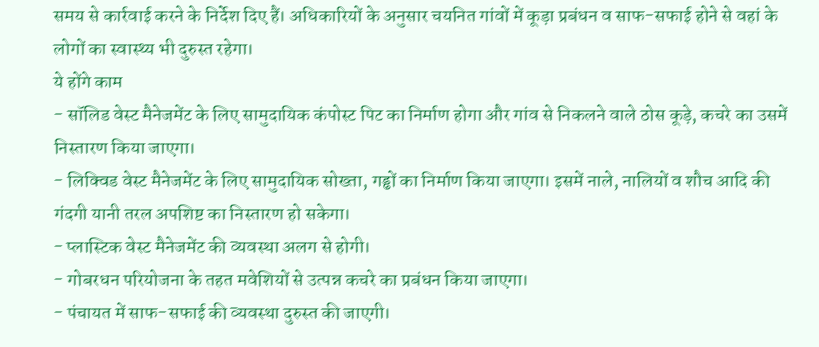समय से कार्रवाई करने के निर्देश दिए हैं। अधिकारियों के अनुसार चयनित गांवों में कूड़ा प्रबंधन व साफ-सफाई होने से वहां के लोगों का स्वास्थ्य भी दुरुस्त रहेगा।
ये होंगे काम
- सॉलिड वेस्ट मैनेजमेंट के लिए सामुदायिक कंपोस्ट पिट का निर्माण होगा और गांव से निकलने वाले ठोस कूड़े, कचरे का उसमें निस्तारण किया जाएगा।
- लिक्विड वेस्ट मैनेजमेंट के लिए सामुदायिक सोख्ता, गड्ढों का निर्माण किया जाएगा। इसमें नाले, नालियों व शौच आदि की गंदगी यानी तरल अपशिष्ट का निस्तारण हो सकेगा।
- प्लास्टिक वेस्ट मैनेजमेंट की व्यवस्था अलग से होगी।
- गोबरधन परियोजना के तहत मवेशियों से उत्पन्न कचरे का प्रबंधन किया जाएगा।
- पंचायत में साफ-सफाई की व्यवस्था दुरुस्त की जाएगी।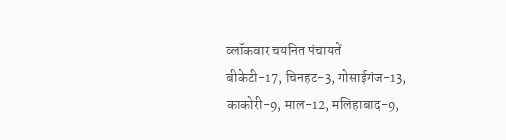व्लॉकवार चयनित पंचायतें
बीकेटी-17, चिनहट-3, गोसाईगंज-13, काकोरी-9, माल-12, मलिहाबाद-9,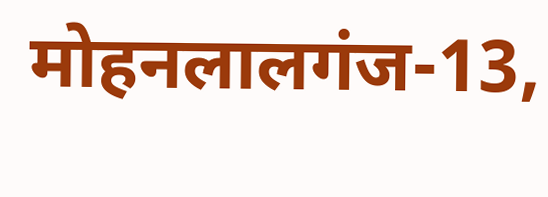मोहनलालगंज-13,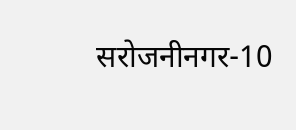सरोजनीनगर-10